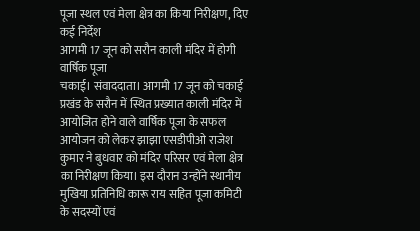पूजा स्थल एवं मेला क्षेत्र का किया निरीक्षण, दिए कई निर्देश
आगमी 17 जून को सरौन काली मंदिर में होगी वार्षिक पूजा
चकाई। संवाददाता। आगमी 17 जून को चकाई प्रखंड के सरौन में स्थित प्रख्यात काली मंदिर में आयोजित होने वाले वार्षिक पूजा के सफल आयोजन को लेकर झाझा एसडीपीओ राजेश कुमार ने बुधवार को मंदिर परिसर एवं मेला क्षेत्र का निरीक्षण किया। इस दौरान उन्होंने स्थानीय मुखिया प्रतिनिधि कारू राय सहित पूजा कमिटी के सदस्यों एवं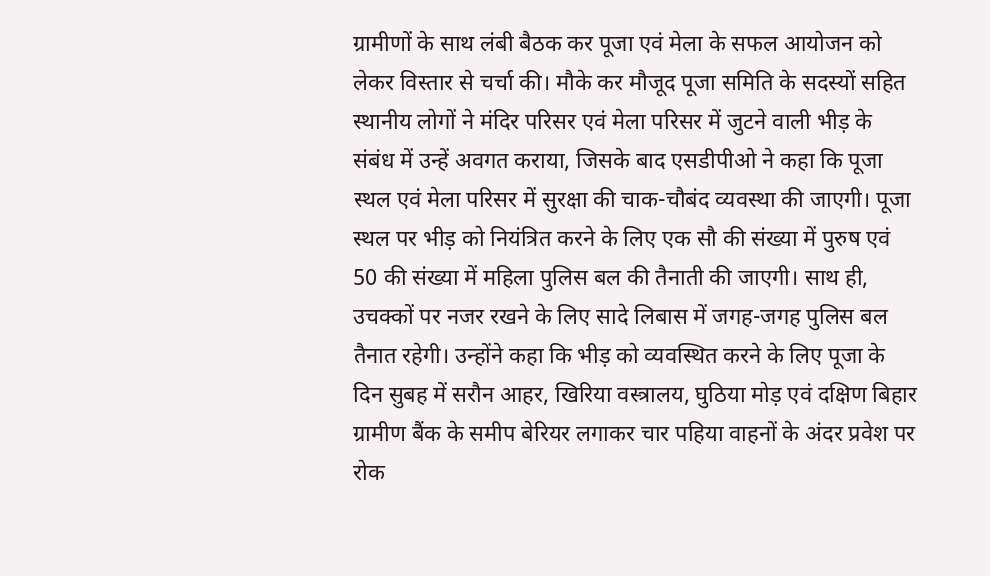ग्रामीणों के साथ लंबी बैठक कर पूजा एवं मेला के सफल आयोजन को लेकर विस्तार से चर्चा की। मौके कर मौजूद पूजा समिति के सदस्यों सहित स्थानीय लोगों ने मंदिर परिसर एवं मेला परिसर में जुटने वाली भीड़ के संबंध में उन्हें अवगत कराया, जिसके बाद एसडीपीओ ने कहा कि पूजा स्थल एवं मेला परिसर में सुरक्षा की चाक-चौबंद व्यवस्था की जाएगी। पूजा स्थल पर भीड़ को नियंत्रित करने के लिए एक सौ की संख्या में पुरुष एवं 50 की संख्या में महिला पुलिस बल की तैनाती की जाएगी। साथ ही, उचक्कों पर नजर रखने के लिए सादे लिबास में जगह-जगह पुलिस बल तैनात रहेगी। उन्होंने कहा कि भीड़ को व्यवस्थित करने के लिए पूजा के दिन सुबह में सरौन आहर, खिरिया वस्त्रालय, घुठिया मोड़ एवं दक्षिण बिहार ग्रामीण बैंक के समीप बेरियर लगाकर चार पहिया वाहनों के अंदर प्रवेश पर रोक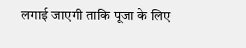लगाई जाएगी ताकि पूजा के लिए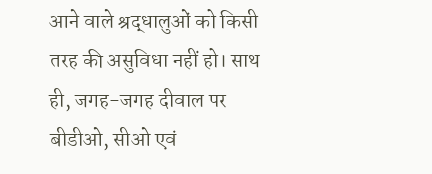आने वाले श्रद्धालुओं को किसी तरह की असुविधा नहीं हो। साथ ही, जगह-जगह दीवाल पर बीडीओ, सीओ एवं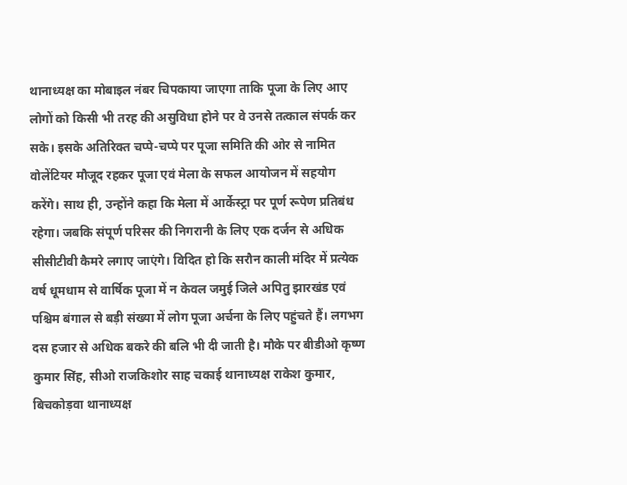थानाध्यक्ष का मोबाइल नंबर चिपकाया जाएगा ताकि पूजा के लिए आए लोगों को किसी भी तरह की असुविधा होने पर वे उनसे तत्काल संपर्क कर सके। इसके अतिरिक्त चप्पे-चप्पे पर पूजा समिति की ओर से नामित वोलेंटियर मौजूद रहकर पूजा एवं मेला के सफल आयोजन में सहयोग करेंगे। साथ ही, उन्होंने कहा कि मेला में आर्केस्ट्रा पर पूर्ण रूपेण प्रतिबंध रहेगा। जबकि संपूर्ण परिसर की निगरानी के लिए एक दर्जन से अधिक सीसीटीवी कैमरे लगाए जाएंगे। विदित हो कि सरौन काली मंदिर में प्रत्येक वर्ष धूमधाम से वार्षिक पूजा में न केवल जमुई जिले अपितु झारखंड एवं पश्चिम बंगाल से बड़ी संख्या में लोग पूजा अर्चना के लिए पहुंचते हैं। लगभग दस हजार से अधिक बकरे की बलि भी दी जाती है। मौके पर बीडीओ कृष्ण कुमार सिंह, सीओ राजकिशोर साह चकाई थानाध्यक्ष राकेश कुमार, बिचकोड़वा थानाध्यक्ष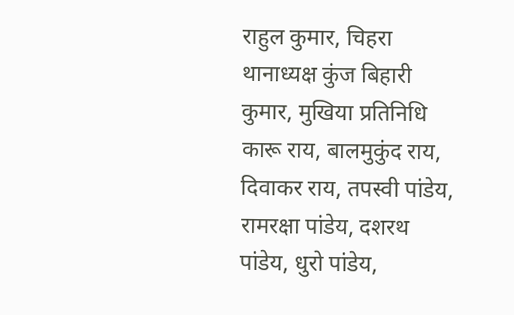राहुल कुमार, चिहरा थानाध्यक्ष कुंज बिहारी कुमार, मुखिया प्रतिनिधि कारू राय, बालमुकुंद राय, दिवाकर राय, तपस्वी पांडेय, रामरक्षा पांडेय, दशरथ पांडेय, धुरो पांडेय,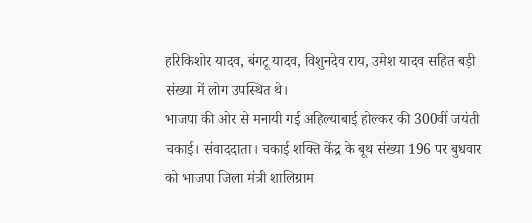हरिकिशोर यादव, बंगटू यादव, विशुनदेव राय, उमेश यादव सहित बड़ी संख्या में लोग उपस्थित थे।
भाजपा की ओर से मनायी गई अहिल्याबाई होल्कर की 300वीं जयंती
चकाई। संवाददाता। चकाई शक्ति केंद्र के बूथ संख्या 196 पर बुधवार को भाजपा जिला मंत्री शालिग्राम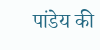पांडेय की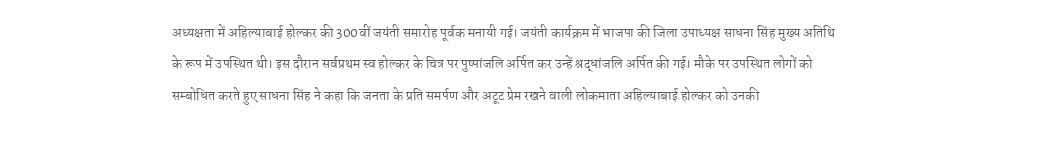अध्यक्षता में अहिल्याबाई होल्कर की 300वीं जयंती समारोह पूर्वक मनायी गई। जयंती कार्यक्रम में भाजपा की जिला उपाध्यक्ष साधना सिंह मुख्य अतिथि के रूप में उपस्थित थी। इस दौरान सर्वप्रथम स्व होल्कर के चित्र पर पुष्पांजलि अर्पित कर उन्हें श्रद्धांजलि अर्पित की गई। मौके पर उपस्थित लोगों को सम्बोधित करते हुए साधना सिंह ने कहा कि जनता के प्रति समर्पण और अटूट प्रेम रखने वाली लोकमाता अहिल्याबाई होल्कर को उनकी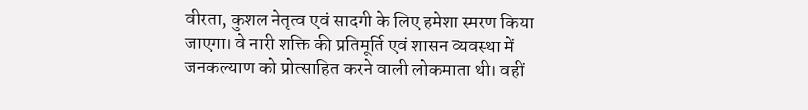वीरता, कुशल नेतृत्व एवं सादगी के लिए हमेशा स्मरण किया जाएगा। वे नारी शक्ति की प्रतिमूर्ति एवं शासन व्यवस्था में जनकल्याण को प्रोत्साहित करने वाली लोकमाता थी। वहीं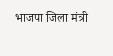भाजपा जिला मंत्री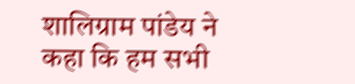शालिग्राम पांडेय ने कहा कि हम सभी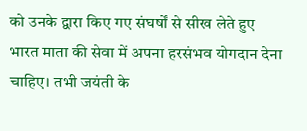को उनके द्वारा किए गए संघर्षों से सीख लेते हुए भारत माता की सेवा में अपना हरसंभव योगदान देना चाहिए। तभी जयंती के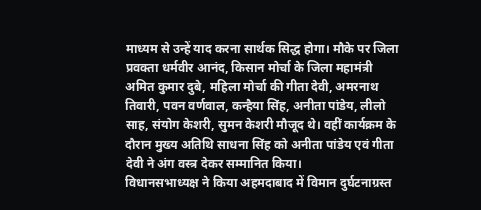माध्यम से उन्हें याद करना सार्थक सिद्ध होगा। मौके पर जिला प्रवक्ता धर्मवीर आनंद, किसान मोर्चा के जिला महामंत्री अमित कुमार दुबे, महिला मोर्चा की गीता देवी, अमरनाथ तिवारी, पवन वर्णवाल, कन्हैया सिंह, अनीता पांडेय, लीलो साह, संयोग केशरी, सुमन केशरी मौजूद थे। वहीं कार्यक्रम के दौरान मुख्य अतिथि साधना सिंह को अनीता पांडेय एवं गीता देवी ने अंग वस्त्र देकर सम्मानित किया।
विधानसभाध्यक्ष ने किया अहमदाबाद में विमान दुर्घटनाग्रस्त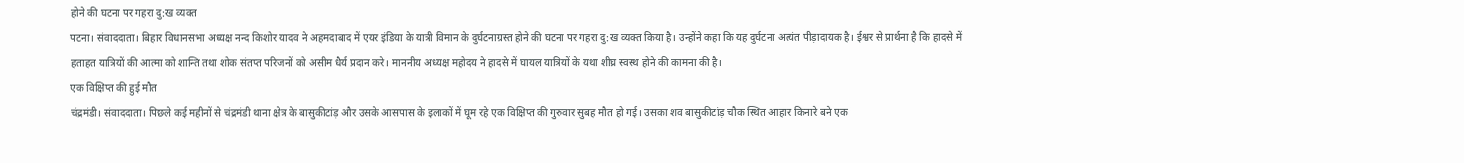होने की घटना पर गहरा दु:ख व्यक्त
पटना। संवाददाता। बिहार विधानसभा अध्यक्ष नन्द किशोर यादव ने अहमदाबाद में एयर इंडिया के यात्री विमान के दुर्घटनाग्रस्त होने की घटना पर गहरा दु:ख व्यक्त किया है। उन्होंने कहा कि यह दुर्घटना अत्यंत पीड़ादायक है। ईश्वर से प्रार्थना है कि हादसे में हताहत यात्रियों की आत्मा को शान्ति तथा शोक संतप्त परिजनों को असीम धैर्य प्रदान करे। माननीय अध्यक्ष महोदय ने हादसे में घायल यात्रियों के यथा शीघ्र स्वस्थ होने की कामना की है।
एक विक्षिप्त की हुई मौत
चंद्रमंडी। संवाददाता। पिछले कई महीनों से चंद्रमंडी थाना क्षेत्र के बासुकीटांड़ और उसके आसपास के इलाकों में घूम रहे एक विक्षिप्त की गुरुवार सुबह मौत हो गई। उसका शव बासुकीटांड़ चौक स्थित आहार किनारे बने एक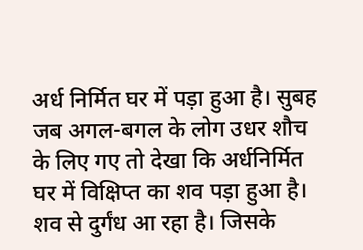अर्ध निर्मित घर में पड़ा हुआ है। सुबह जब अगल-बगल के लोग उधर शौच के लिए गए तो देखा कि अर्धनिर्मित घर में विक्षिप्त का शव पड़ा हुआ है। शव से दुर्गंध आ रहा है। जिसके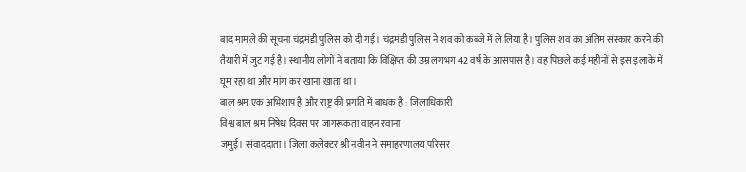बाद मामले की सूचना चंद्रमंडी पुलिस को दी गई। चंद्रमंडी पुलिस ने शव को कब्जे में ले लिया है। पुलिस शव का अंतिम संस्कार करने की तैयारी में जुट गई है। स्थानीय लोगों ने बताया कि विक्षिप्त की उम्र लगभग 42 वर्ष के आसपास है। वह पिछले कई महीनों से इस इलाके में घूम रहा था और मांग कर खाना खाता था।
बाल श्रम एक अभिशाप है और राष्ट्र की प्रगति में बाधक है : जिलाधिकारी
विश्व बाल श्रम निषेध दिवस पर जागरूकता वाहन रवाना
जमुई। संवाददाता। जिला कलेक्टर श्री नवीन ने समाहरणालय परिसर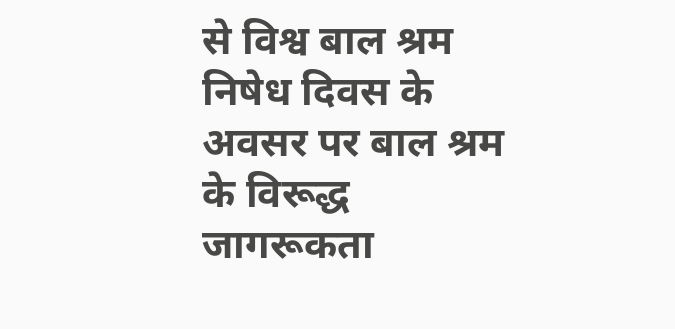से विश्व बाल श्रम निषेध दिवस के अवसर पर बाल श्रम के विरूद्ध जागरूकता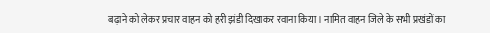बढ़ाने को लेकर प्रचार वाहन को हरी झंडी दिखाकर रवाना किया। नामित वाहन जिले के सभी प्रखंडों का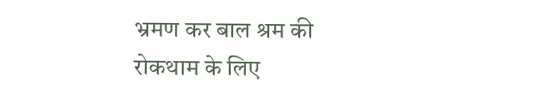भ्रमण कर बाल श्रम की रोकथाम के लिए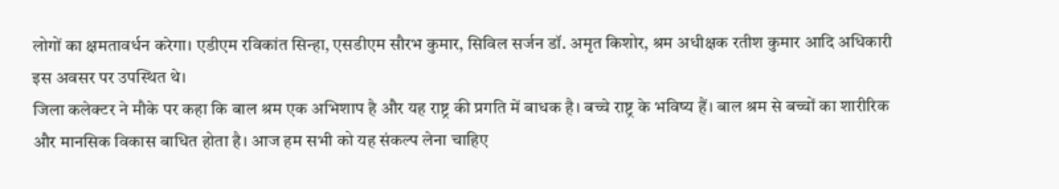लोगों का क्षमतावर्धन करेगा। एडीएम रविकांत सिन्हा, एसडीएम सौरभ कुमार, सिविल सर्जन डॉ. अमृत किशोर, श्रम अधीक्षक रतीश कुमार आदि अधिकारी इस अवसर पर उपस्थित थे।
जिला कलेक्टर ने मौके पर कहा कि बाल श्रम एक अभिशाप है और यह राष्ट्र की प्रगति में बाधक है। बच्चे राष्ट्र के भविष्य हैं। बाल श्रम से बच्चों का शारीरिक और मानसिक विकास बाधित होता है। आज हम सभी को यह संकल्प लेना चाहिए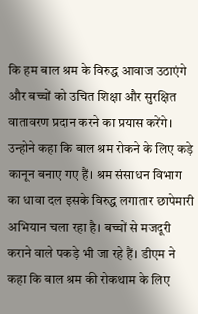कि हम बाल श्रम के विरुद्ध आवाज उठाएंगे और बच्चों को उचित शिक्षा और सुरक्षित वातावरण प्रदान करने का प्रयास करेंगे। उन्होने कहा कि बाल श्रम रोकने के लिए कड़े कानून बनाए गए हैं। श्रम संसाधन विभाग का धावा दल इसके विरुद्ध लगातार छापेमारी अभियान चला रहा है। बच्चों से मजदूरी कराने वाले पकड़े भी जा रहे हैं। डीएम ने कहा कि बाल श्रम की रोकथाम के लिए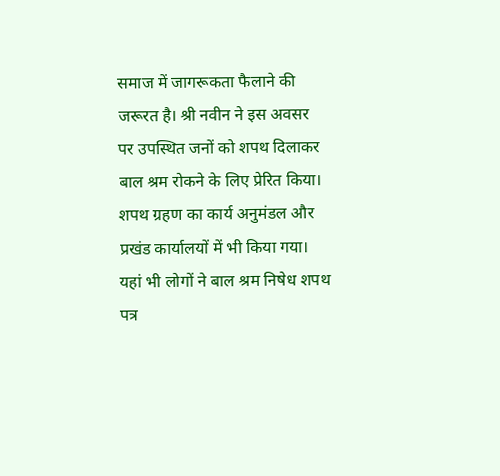समाज में जागरूकता फैलाने की जरूरत है। श्री नवीन ने इस अवसर पर उपस्थित जनों को शपथ दिलाकर बाल श्रम रोकने के लिए प्रेरित किया। शपथ ग्रहण का कार्य अनुमंडल और प्रखंड कार्यालयों में भी किया गया। यहां भी लोगों ने बाल श्रम निषेध शपथ पत्र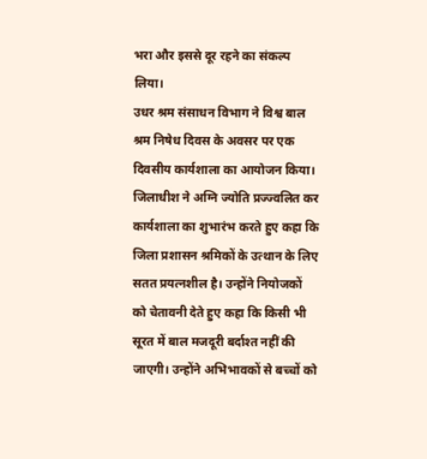भरा और इससे दूर रहने का संकल्प लिया।
उधर श्रम संसाधन विभाग ने विश्व बाल श्रम निषेध दिवस के अवसर पर एक दिवसीय कार्यशाला का आयोजन किया। जिलाधीश ने अग्नि ज्योति प्रज्ज्वलित कर कार्यशाला का शुभारंभ करते हुए कहा कि जिला प्रशासन श्रमिकों के उत्थान के लिए सतत प्रयत्नशील है। उन्होंने नियोजकों को चेतावनी देते हुए कहा कि किसी भी सूरत में बाल मजदूरी बर्दाश्त नहीं की जाएगी। उन्होंने अभिभावकों से बच्चों को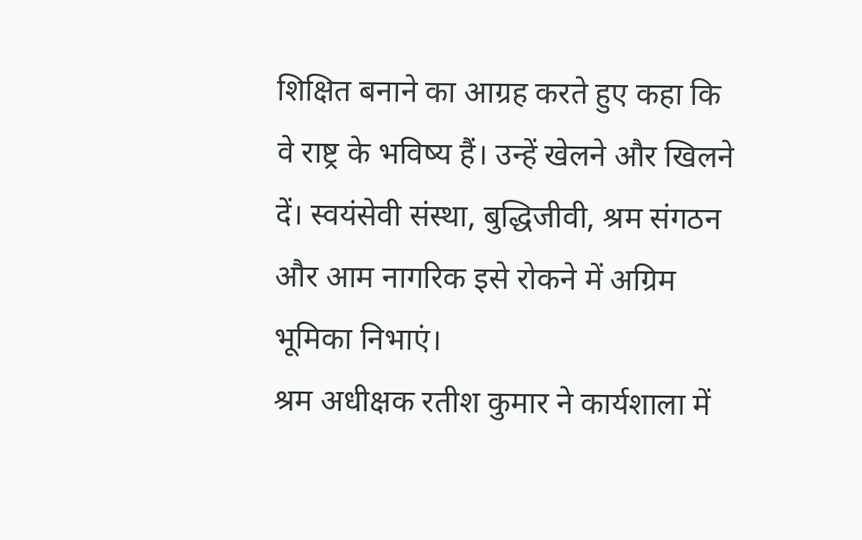शिक्षित बनाने का आग्रह करते हुए कहा कि वे राष्ट्र के भविष्य हैं। उन्हें खेलने और खिलने दें। स्वयंसेवी संस्था, बुद्धिजीवी, श्रम संगठन और आम नागरिक इसे रोकने में अग्रिम भूमिका निभाएं।
श्रम अधीक्षक रतीश कुमार ने कार्यशाला में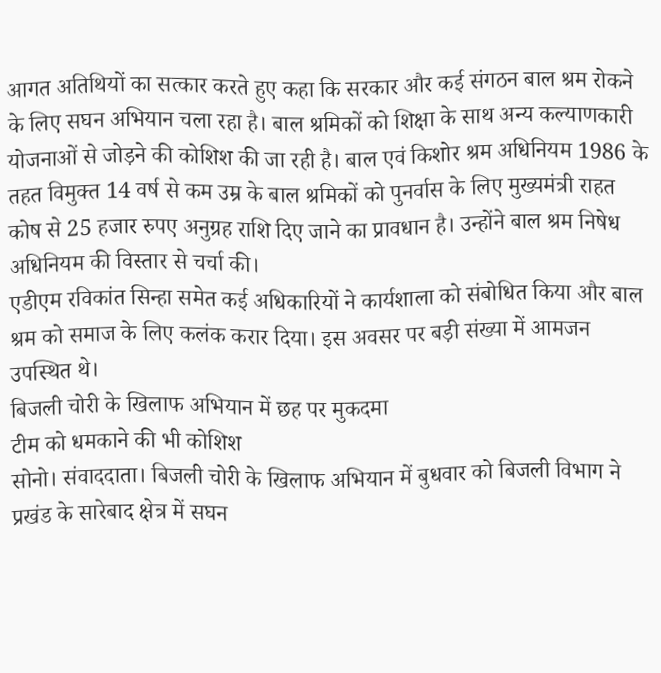आगत अतिथियों का सत्कार करते हुए कहा कि सरकार और कई संगठन बाल श्रम रोकने के लिए सघन अभियान चला रहा है। बाल श्रमिकों को शिक्षा के साथ अन्य कल्याणकारी योजनाओं से जोड़ने की कोशिश की जा रही है। बाल एवं किशोर श्रम अधिनियम 1986 के तहत विमुक्त 14 वर्ष से कम उम्र के बाल श्रमिकों को पुनर्वास के लिए मुख्यमंत्री राहत कोष से 25 हजार रुपए अनुग्रह राशि दिए जाने का प्रावधान है। उन्होंने बाल श्रम निषेध अधिनियम की विस्तार से चर्चा की।
एडीएम रविकांत सिन्हा समेत कई अधिकारियों ने कार्यशाला को संबोधित किया और बाल श्रम को समाज के लिए कलंक करार दिया। इस अवसर पर बड़ी संख्या में आमजन उपस्थित थे।
बिजली चोरी के खिलाफ अभियान में छह पर मुकदमा
टीम को धमकाने की भी कोशिश
सोनो। संवाददाता। बिजली चोरी के खिलाफ अभियान में बुधवार को बिजली विभाग ने प्रखंड के सारेबाद क्षेत्र में सघन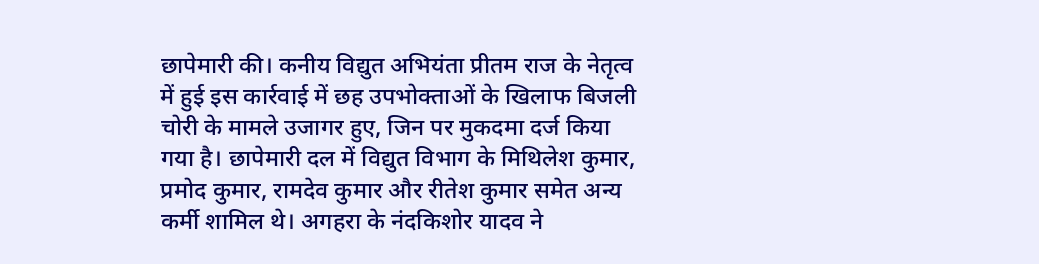छापेमारी की। कनीय विद्युत अभियंता प्रीतम राज के नेतृत्व में हुई इस कार्रवाई में छह उपभोक्ताओं के खिलाफ बिजली चोरी के मामले उजागर हुए, जिन पर मुकदमा दर्ज किया गया है। छापेमारी दल में विद्युत विभाग के मिथिलेश कुमार, प्रमोद कुमार, रामदेव कुमार और रीतेश कुमार समेत अन्य कर्मी शामिल थे। अगहरा के नंदकिशोर यादव ने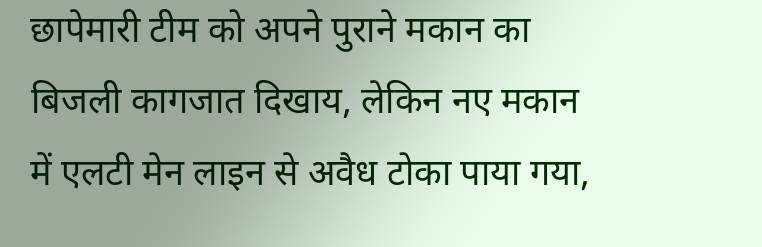छापेमारी टीम को अपने पुराने मकान का बिजली कागजात दिखाय, लेकिन नए मकान में एलटी मेन लाइन से अवैध टोका पाया गया,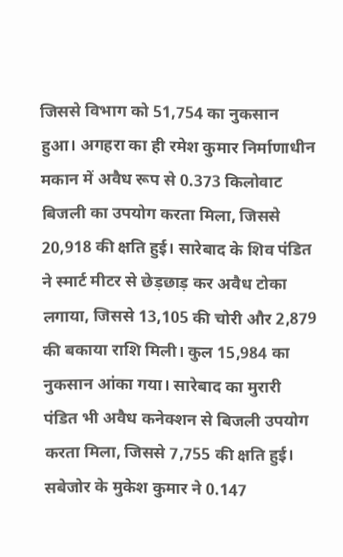जिससे विभाग को 51,754 का नुकसान हुआ। अगहरा का ही रमेश कुमार निर्माणाधीन मकान में अवैध रूप से 0.373 किलोवाट बिजली का उपयोग करता मिला, जिससे 20,918 की क्षति हुई। सारेबाद के शिव पंडित ने स्मार्ट मीटर से छेड़छाड़ कर अवैध टोका लगाया, जिससे 13,105 की चोरी और 2,879 की बकाया राशि मिली। कुल 15,984 का नुकसान आंका गया। सारेबाद का मुरारी पंडित भी अवैध कनेक्शन से बिजली उपयोग करता मिला, जिससे 7,755 की क्षति हुई। सबेजोर के मुकेश कुमार ने 0.147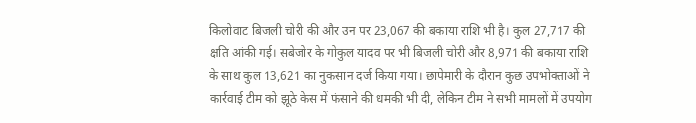किलोवाट बिजली चोरी की और उन पर 23,067 की बकाया राशि भी है। कुल 27,717 की क्षति आंकी गई। सबेजोर के गोकुल यादव पर भी बिजली चोरी और 8,971 की बकाया राशि के साथ कुल 13,621 का नुकसान दर्ज किया गया। छापेमारी के दौरान कुछ उपभोक्ताओं ने कार्रवाई टीम को झूठे केस में फंसाने की धमकी भी दी, लेकिन टीम ने सभी मामलों में उपयोग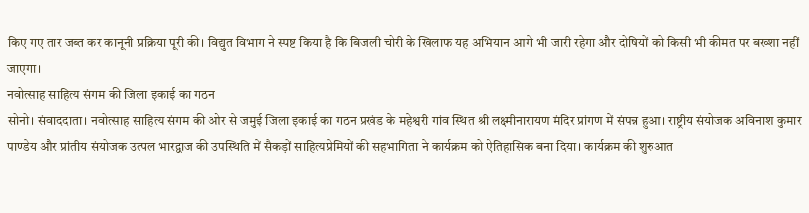किए गए तार जब्त कर कानूनी प्रक्रिया पूरी की। विद्युत विभाग ने स्पष्ट किया है कि बिजली चोरी के खिलाफ यह अभियान आगे भी जारी रहेगा और दोषियों को किसी भी कीमत पर बख्शा नहीं जाएगा।
नवोत्साह साहित्य संगम की जिला इकाई का गठन
सोनो। संवाददाता। नवोत्साह साहित्य संगम की ओर से जमुई जिला इकाई का गठन प्रखंड के महेश्वरी गांव स्थित श्री लक्ष्मीनारायण मंदिर प्रांगण में संपन्न हुआ। राष्ट्रीय संयोजक अविनाश कुमार पाण्डेय और प्रांतीय संयोजक उत्पल भारद्वाज की उपस्थिति में सैकड़ों साहित्यप्रेमियों की सहभागिता ने कार्यक्रम को ऐतिहासिक बना दिया। कार्यक्रम की शुरुआत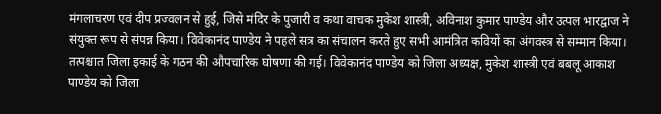मंगलाचरण एवं दीप प्रज्वलन से हुई, जिसे मंदिर के पुजारी व कथा वाचक मुकेश शास्त्री, अविनाश कुमार पाण्डेय और उत्पल भारद्वाज ने संयुक्त रूप से संपन्न किया। विवेकानंद पाण्डेय ने पहले सत्र का संचालन करते हुए सभी आमंत्रित कवियों का अंगवस्त्र से सम्मान किया। तत्पश्चात जिला इकाई के गठन की औपचारिक घोषणा की गई। विवेकानंद पाण्डेय को जिला अध्यक्ष, मुकेश शास्त्री एवं बबलू आकाश पाण्डेय को जिला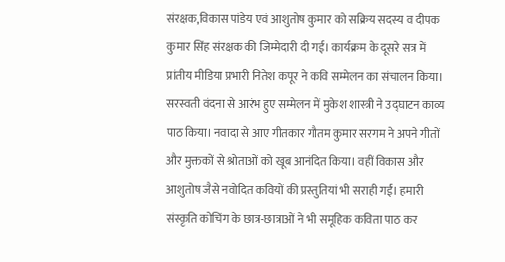संरक्षक,विकास पांडेय एवं आशुतोष कुमार को सक्रिय सदस्य व दीपक कुमार सिंह संरक्षक की जिम्मेदारी दी गई। कार्यक्रम के दूसरे सत्र में प्रांतीय मीडिया प्रभारी नितेश कपूर ने कवि सम्मेलन का संचालन किया। सरस्वती वंदना से आरंभ हुए सम्मेलन में मुकेश शास्त्री ने उद्घाटन काव्य पाठ किया। नवादा से आए गीतकार गौतम कुमार सरगम ने अपने गीतों और मुक्तकों से श्रोताओं को खूब आनंदित किया। वहीं विकास और आशुतोष जैसे नवोदित कवियों की प्रस्तुतियां भी सराही गईं। हमारी संस्कृति कोचिंग के छात्र-छात्राओं ने भी समूहिक कविता पाठ कर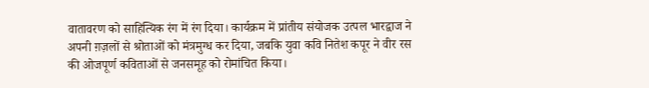वातावरण को साहित्यिक रंग में रंग दिया। कार्यक्रम में प्रांतीय संयोजक उत्पल भारद्वाज ने अपनी ग़ज़लों से श्रोताओं को मंत्रमुग्ध कर दिया, जबकि युवा कवि नितेश कपूर ने वीर रस की ओजपूर्ण कविताओं से जनसमूह को रोमांचित किया।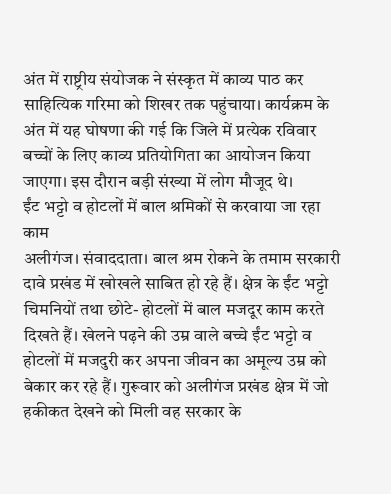अंत में राष्ट्रीय संयोजक ने संस्कृत में काव्य पाठ कर साहित्यिक गरिमा को शिखर तक पहुंचाया। कार्यक्रम के अंत में यह घोषणा की गई कि जिले में प्रत्येक रविवार बच्चों के लिए काव्य प्रतियोगिता का आयोजन किया जाएगा। इस दौरान बड़ी संख्या में लोग मौजूद थे।
ईंट भट्टो व होटलों में बाल श्रमिकों से करवाया जा रहा काम
अलीगंज। संवाददाता। बाल श्रम रोकने के तमाम सरकारी दावे प्रखंड में खोखले साबित हो रहे हैं। क्षेत्र के ईंट भट्टो चिमनियों तथा छोटे- होटलों में बाल मजदूर काम करते दिखते हैं। खेलने पढ़ने की उम्र वाले बच्चे ईंट भट्टो व होटलों में मजदुरी कर अपना जीवन का अमूल्य उम्र को बेकार कर रहे हैं। गुरूवार को अलीगंज प्रखंड क्षेत्र में जो हकीकत देखने को मिली वह सरकार के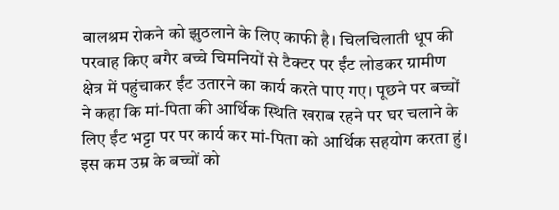बालश्रम रोकने को झुठलाने के लिए काफी है। चिलचिलाती धूप की परवाह किए बगैर बच्चे चिमनियों से टैक्टर पर ईंट लोडकर ग्रामीण क्षेत्र में पहुंचाकर ईंट उतारने का कार्य करते पाए गए। पूछने पर बच्चों ने कहा कि मां-पिता की आर्थिक स्थिति खराब रहने पर घर चलाने के लिए ईंट भट्टा पर पर कार्य कर मां-पिता को आर्थिक सहयोग करता हुं। इस कम उम्र के बच्चों को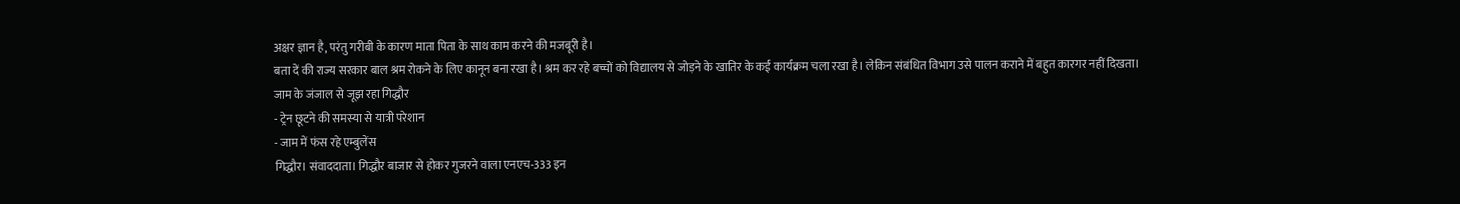अक्षर ज्ञान है, परंतु गरीबी के कारण माता पिता के साथ काम करने की मजबूरी है।
बता दें की राज्य सरकार बाल श्रम रोकने के लिए कानून बना रखा है। श्रम कर रहे बच्चों को विद्यालय से जोड़ने के खातिर के कई कार्यक्रम चला रखा है। लेकिन संबंधित विभाग उसे पालन कराने में बहुत कारगर नहीं दिखता।
जाम के जंजाल से जूझ रहा गिद्धौर
- ट्रेन छूटने की समस्या से यात्री परेशान
- जाम में फंस रहे एम्बुलेंस
गिद्धौर। संवाददाता। गिद्धौर बाजार से होकर गुजरने वाला एनएच-333 इन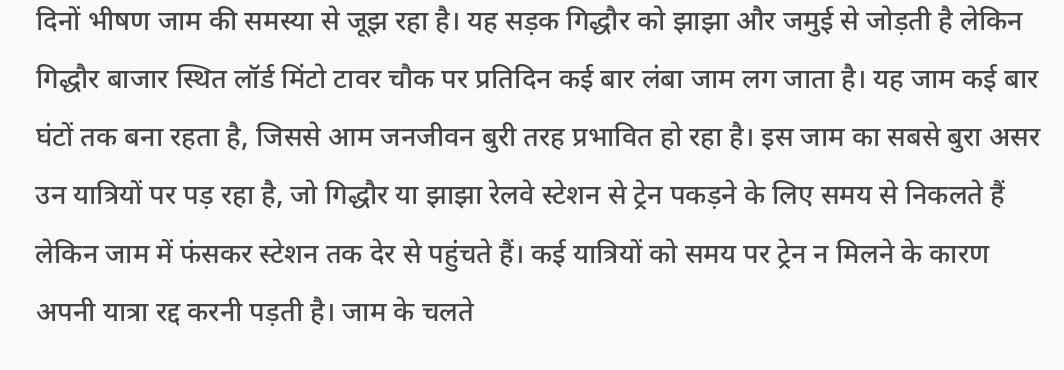दिनों भीषण जाम की समस्या से जूझ रहा है। यह सड़क गिद्धौर को झाझा और जमुई से जोड़ती है लेकिन गिद्धौर बाजार स्थित लॉर्ड मिंटो टावर चौक पर प्रतिदिन कई बार लंबा जाम लग जाता है। यह जाम कई बार घंटों तक बना रहता है, जिससे आम जनजीवन बुरी तरह प्रभावित हो रहा है। इस जाम का सबसे बुरा असर उन यात्रियों पर पड़ रहा है, जो गिद्धौर या झाझा रेलवे स्टेशन से ट्रेन पकड़ने के लिए समय से निकलते हैं लेकिन जाम में फंसकर स्टेशन तक देर से पहुंचते हैं। कई यात्रियों को समय पर ट्रेन न मिलने के कारण अपनी यात्रा रद्द करनी पड़ती है। जाम के चलते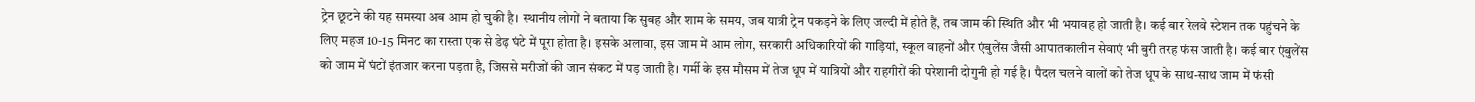ट्रेन छूटने की यह समस्या अब आम हो चुकी है। स्थानीय लोगों ने बताया कि सुबह और शाम के समय, जब यात्री ट्रेन पकड़ने के लिए जल्दी में होते हैं, तब जाम की स्थिति और भी भयावह हो जाती है। कई बार रेलवे स्टेशन तक पहुंचने के लिए महज 10-15 मिनट का रास्ता एक से डेढ़ घंटे में पूरा होता है। इसके अलावा, इस जाम में आम लोग, सरकारी अधिकारियों की गाड़ियां, स्कूल वाहनों और एंबुलेंस जैसी आपातकालीन सेवाएं भी बुरी तरह फंस जाती है। कई बार एंबुलेंस को जाम में घंटों इंतजार करना पड़ता है, जिससे मरीजों की जान संकट में पड़ जाती है। गर्मी के इस मौसम में तेज धूप में यात्रियों और राहगीरों की परेशानी दोगुनी हो गई है। पैदल चलने वालों को तेज धूप के साथ-साथ जाम में फंसी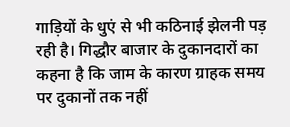गाड़ियों के धुएं से भी कठिनाई झेलनी पड़ रही है। गिद्धौर बाजार के दुकानदारों का कहना है कि जाम के कारण ग्राहक समय पर दुकानों तक नहीं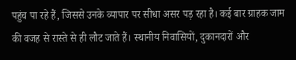पहुंच पा रहे हैं, जिससे उनके व्यापार पर सीधा असर पड़ रहा है। कई बार ग्राहक जाम की वजह से रास्ते से ही लौट जाते हैं। स्थानीय निवासियों, दुकानदारों और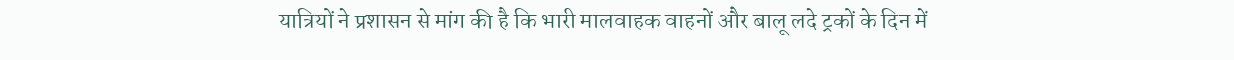यात्रियों ने प्रशासन से मांग की है कि भारी मालवाहक वाहनों और बालू लदे ट्रकों के दिन में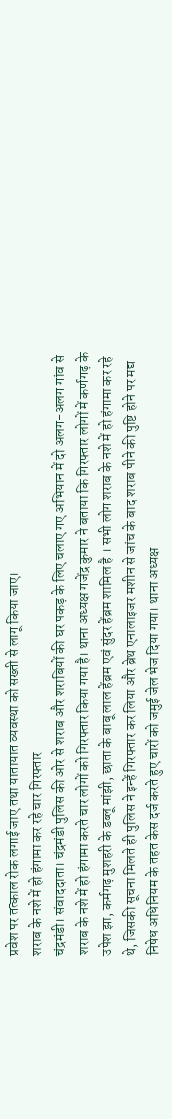प्रवेश पर तत्काल रोक लगाई जाए तथा यातायात व्यवस्था को सख्ती से लागू किया जाए।
शराब के नशे में हो हंगामा कर रहे चार गिरफ्तार
चंद्रमंडी। संवाददाता। चंद्रमंडी पुलिस की ओर से शराब और शराबियों की घर पकड़ के लिए चलाए गए अभियान में दो अलग-अलग गांव से शराब के नशे में हो हंगामा करते चार लोगों को गिरफ्तार किया गया है। थाना अध्यक्ष गजेंद्र कुमार ने बताया कि गिरफ्तार लोगों में कर्णगढ़ के उपेश झा, कर्मगढ़ मुशहरी के डब्लू मांझी, छाता के बाबू लाल हेंब्रम एवं सुंदर हेंब्रम शामिल है । सभी लोग शराब के नशे में हो हंगामा कर रहे थे, जिसकी सूचना मिलते ही पुलिस ने इन्हें गिरफ्तार कर लिया और ब्रेथ एनालाइजर मशीन से जांच के बाद शराब पीने की पुष्टि होने पर मद्य निषेध अधिनियम के तहत केस दर्ज करते हुए चारों को जमुई जेल भेज दिया गया। थाना अध्यक्ष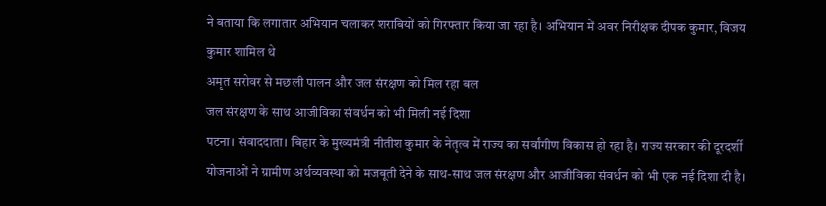ने बताया कि लगातार अभियान चलाकर शराबियों को गिरफ्तार किया जा रहा है। अभियान में अवर निरीक्षक दीपक कुमार, विजय कुमार शामिल थे
अमृत सरोवर से मछली पालन और जल संरक्षण को मिल रहा बल
जल संरक्षण के साथ आजीविका संवर्धन को भी मिली नई दिशा
पटना। संवाददाता। बिहार के मुख्यमंत्री नीतीश कुमार के नेतृत्व में राज्य का सर्वांगीण विकास हो रहा है। राज्य सरकार की दूरदर्शी योजनाओं ने ग्रामीण अर्थव्यवस्था को मजबूती देने के साथ-साथ जल संरक्षण और आजीविका संवर्धन को भी एक नई दिशा दी है।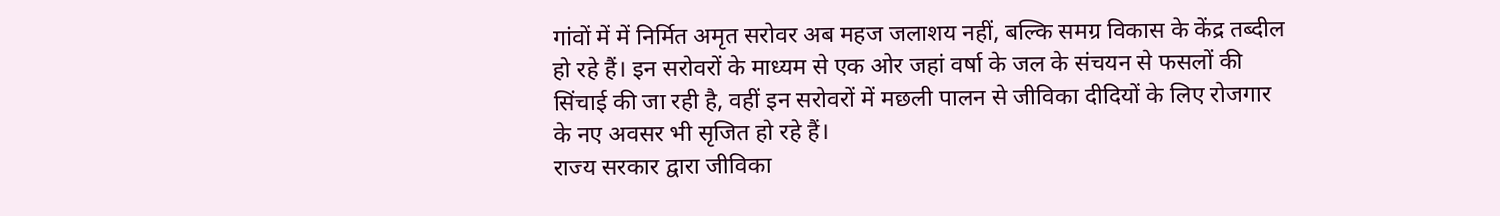गांवों में में निर्मित अमृत सरोवर अब महज जलाशय नहीं, बल्कि समग्र विकास के केंद्र तब्दील हो रहे हैं। इन सरोवरों के माध्यम से एक ओर जहां वर्षा के जल के संचयन से फसलों की सिंचाई की जा रही है, वहीं इन सरोवरों में मछली पालन से जीविका दीदियों के लिए रोजगार के नए अवसर भी सृजित हो रहे हैं।
राज्य सरकार द्वारा जीविका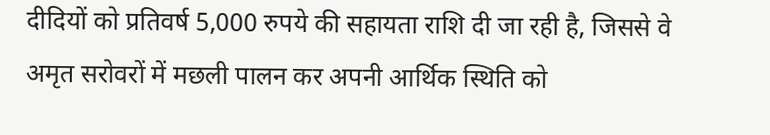दीदियों को प्रतिवर्ष 5,000 रुपये की सहायता राशि दी जा रही है, जिससे वे अमृत सरोवरों में मछली पालन कर अपनी आर्थिक स्थिति को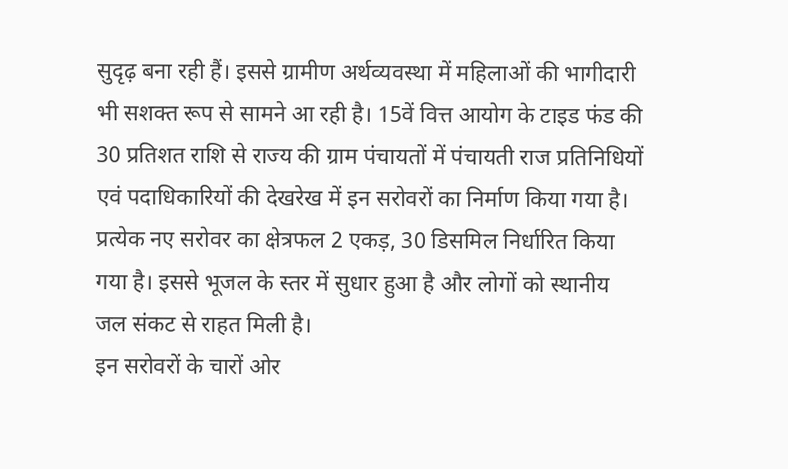सुदृढ़ बना रही हैं। इससे ग्रामीण अर्थव्यवस्था में महिलाओं की भागीदारी भी सशक्त रूप से सामने आ रही है। 15वें वित्त आयोग के टाइड फंड की 30 प्रतिशत राशि से राज्य की ग्राम पंचायतों में पंचायती राज प्रतिनिधियों एवं पदाधिकारियों की देखरेख में इन सरोवरों का निर्माण किया गया है। प्रत्येक नए सरोवर का क्षेत्रफल 2 एकड़, 30 डिसमिल निर्धारित किया गया है। इससे भूजल के स्तर में सुधार हुआ है और लोगों को स्थानीय जल संकट से राहत मिली है।
इन सरोवरों के चारों ओर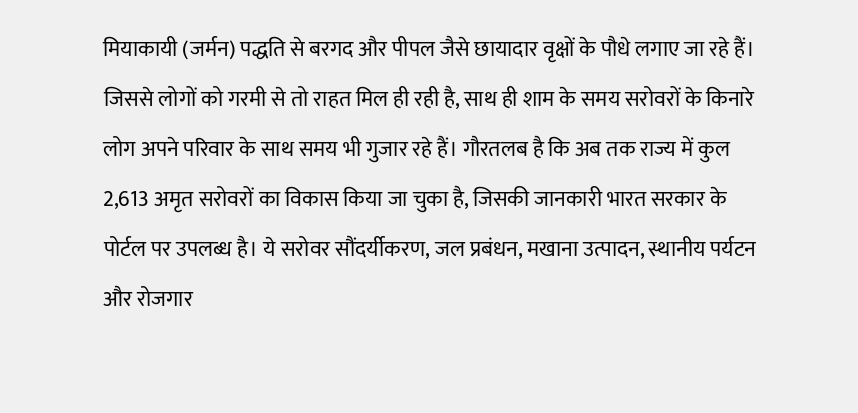मियाकायी (जर्मन) पद्धति से बरगद और पीपल जैसे छायादार वृक्षों के पौधे लगाए जा रहे हैं। जिससे लोगों को गरमी से तो राहत मिल ही रही है, साथ ही शाम के समय सरोवरों के किनारे लोग अपने परिवार के साथ समय भी गुजार रहे हैं। गौरतलब है कि अब तक राज्य में कुल 2,613 अमृत सरोवरों का विकास किया जा चुका है, जिसकी जानकारी भारत सरकार के पोर्टल पर उपलब्ध है। ये सरोवर सौंदर्यीकरण, जल प्रबंधन, मखाना उत्पादन, स्थानीय पर्यटन और रोजगार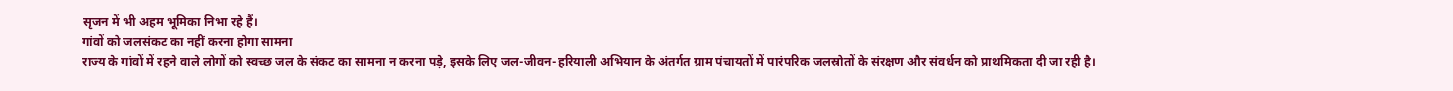सृजन में भी अहम भूमिका निभा रहे हैं।
गांवों को जलसंकट का नहीं करना होगा सामना
राज्य के गांवों में रहने वाले लोगों को स्वच्छ जल के संकट का सामना न करना पड़े, इसके लिए जल-जीवन-हरियाली अभियान के अंतर्गत ग्राम पंचायतों में पारंपरिक जलस्रोतों के संरक्षण और संवर्धन को प्राथमिकता दी जा रही है।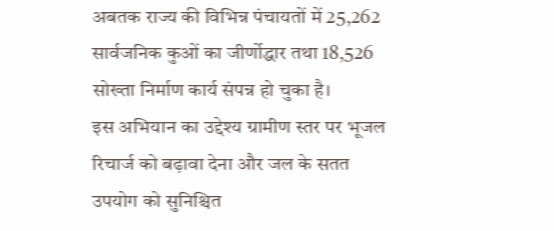अबतक राज्य की विभिन्न पंचायतों में 25,262 सार्वजनिक कुओं का जीर्णोद्धार तथा 18,526 सोख्ता निर्माण कार्य संपन्न हो चुका है।
इस अभियान का उद्देश्य ग्रामीण स्तर पर भूजल रिचार्ज को बढ़ावा देना और जल के सतत उपयोग को सुनिश्चित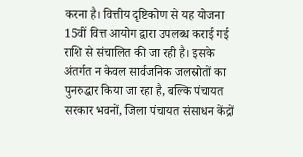करना है। वित्तीय दृष्टिकोण से यह योजना 15वीं वित्त आयोग द्वारा उपलब्ध कराई गई राशि से संचालित की जा रही है। इसके अंतर्गत न केवल सार्वजनिक जलस्रोतों का पुनरुद्धार किया जा रहा है, बल्कि पंचायत सरकार भवनों, जिला पंचायत संसाधन केंद्रों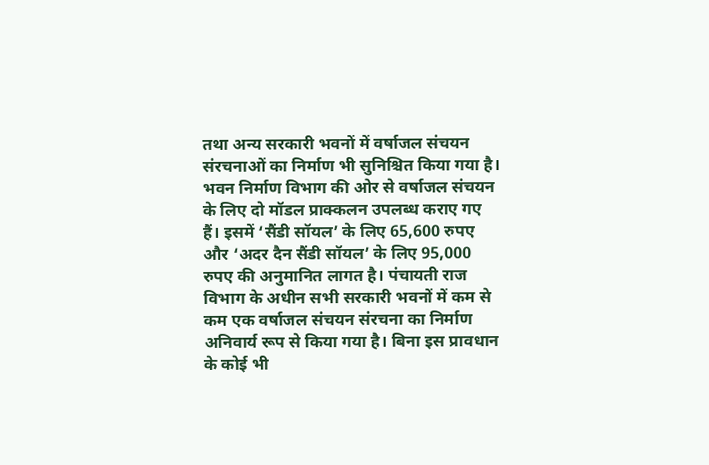तथा अन्य सरकारी भवनों में वर्षाजल संचयन संरचनाओं का निर्माण भी सुनिश्चित किया गया है।
भवन निर्माण विभाग की ओर से वर्षाजल संचयन के लिए दो मॉडल प्राक्कलन उपलब्ध कराए गए हैं। इसमें ‘सैंडी सॉयल’ के लिए 65,600 रुपए और ‘अदर दैन सैंडी सॉयल’ के लिए 95,000 रुपए की अनुमानित लागत है। पंचायती राज विभाग के अधीन सभी सरकारी भवनों में कम से कम एक वर्षाजल संचयन संरचना का निर्माण अनिवार्य रूप से किया गया है। बिना इस प्रावधान के कोई भी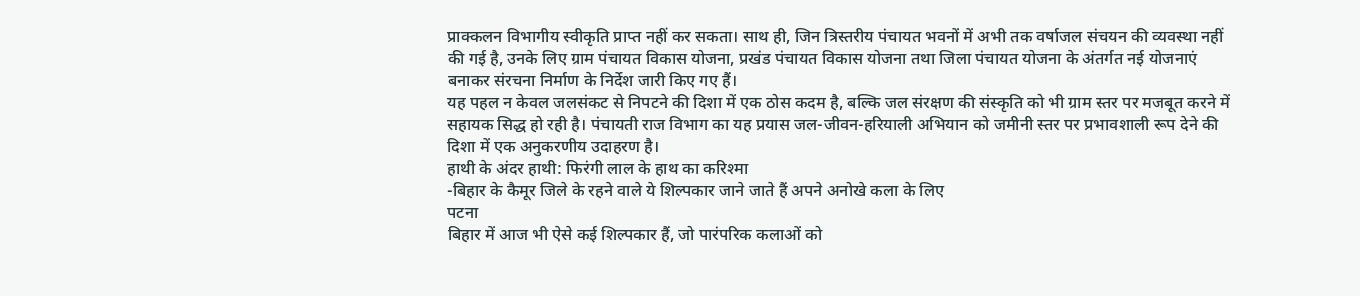प्राक्कलन विभागीय स्वीकृति प्राप्त नहीं कर सकता। साथ ही, जिन त्रिस्तरीय पंचायत भवनों में अभी तक वर्षाजल संचयन की व्यवस्था नहीं की गई है, उनके लिए ग्राम पंचायत विकास योजना, प्रखंड पंचायत विकास योजना तथा जिला पंचायत योजना के अंतर्गत नई योजनाएं बनाकर संरचना निर्माण के निर्देश जारी किए गए हैं।
यह पहल न केवल जलसंकट से निपटने की दिशा में एक ठोस कदम है, बल्कि जल संरक्षण की संस्कृति को भी ग्राम स्तर पर मजबूत करने में सहायक सिद्ध हो रही है। पंचायती राज विभाग का यह प्रयास जल-जीवन-हरियाली अभियान को जमीनी स्तर पर प्रभावशाली रूप देने की दिशा में एक अनुकरणीय उदाहरण है।
हाथी के अंदर हाथी: फिरंगी लाल के हाथ का करिश्मा
-बिहार के कैमूर जिले के रहने वाले ये शिल्पकार जाने जाते हैं अपने अनोखे कला के लिए
पटना
बिहार में आज भी ऐसे कई शिल्पकार हैं, जो पारंपरिक कलाओं को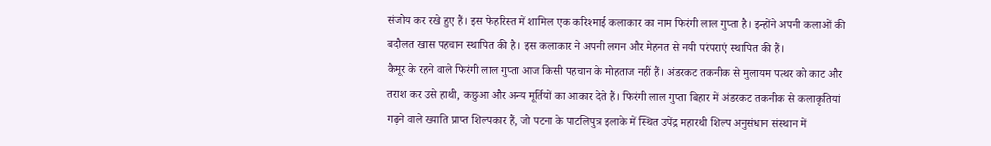संजोय कर रखे हुए हैं। इस फेहरिस्त में शामिल एक करिश्माई कलाकार का नाम फिरंगी लाल गुप्ता है। इन्होंने अपनी कलाओं की बदौलत खास पहचान स्थापित की है। इस कलाकार ने अपनी लगन और मेहनत से नयी परंपराएं स्थापित की हैं।
कैमूर के रहने वाले फिरंगी लाल गुप्ता आज किसी पहचान के मोहताज नहीं हैं। अंडरकट तकनीक से मुलायम पत्थर को काट और तराश कर उसे हाथी, कछुआ और अन्य मूर्तियों का आकार देते हैं। फिरंगी लाल गुप्ता बिहार में अंडरकट तकनीक से कलाकृतियां गढ़ने वाले ख्याति प्राप्त शिल्पकार हैं, जो पटना के पाटलिपुत्र इलाके में स्थित उपेंद्र महारथी शिल्प अनुसंधान संस्थान में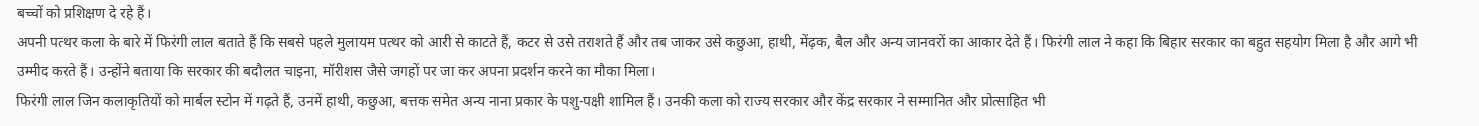बच्चों को प्रशिक्षण दे रहे हैं।
अपनी पत्थर कला के बारे में फिरंगी लाल बताते हैं कि सबसे पहले मुलायम पत्थर को आरी से काटते हैं, कटर से उसे तराशते हैं और तब जाकर उसे कछुआ, हाथी, मेंढ़क, बैल और अन्य जानवरों का आकार देते हैं। फिरंगी लाल ने कहा कि बिहार सरकार का बहुत सहयोग मिला है और आगे भी उम्मीद करते हैं। उन्होंने बताया कि सरकार की बदौलत चाइना, मॉरीशस जैसे जगहों पर जा कर अपना प्रदर्शन करने का मौका मिला।
फिरंगी लाल जिन कलाकृतियों को मार्बल स्टोन में गढ़ते हैं, उनमें हाथी, कछुआ, बत्तक समेत अन्य नाना प्रकार के पशु-पक्षी शामिल हैं। उनकी कला को राज्य सरकार और केंद्र सरकार ने सम्मानित और प्रोत्साहित भी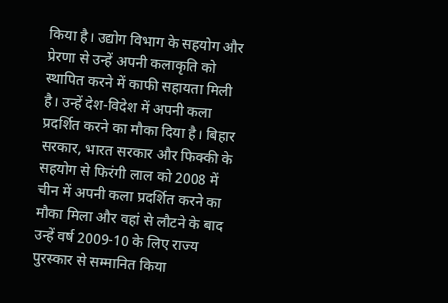किया है। उद्योग विभाग के सहयोग और प्रेरणा से उन्हें अपनी कलाकृति को स्थापित करने में काफी सहायता मिली है। उन्हें देश-विदेश में अपनी कला प्रदर्शित करने का मौका दिया है। बिहार सरकार, भारत सरकार और फिक्की के सहयोग से फिरंगी लाल को 2008 में चीन में अपनी कला प्रदर्शित करने का मौका मिला और वहां से लौटने के बाद उन्हें वर्ष 2009-10 के लिए राज्य पुरस्कार से सम्मानित किया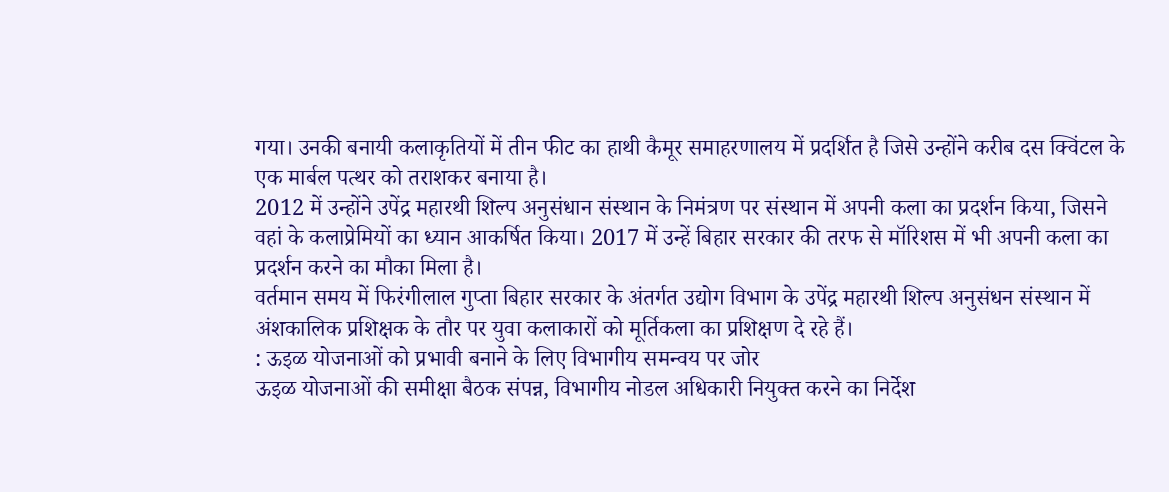गया। उनकी बनायी कलाकृतियों में तीन फीट का हाथी कैमूर समाहरणालय में प्रदर्शित है जिसे उन्होंने करीब दस क्विंटल के एक मार्बल पत्थर को तराशकर बनाया है।
2012 में उन्होंने उपेंद्र महारथी शिल्प अनुसंधान संस्थान के निमंत्रण पर संस्थान में अपनी कला का प्रदर्शन किया, जिसने वहां के कलाप्रेमियों का ध्यान आकर्षित किया। 2017 में उन्हें बिहार सरकार की तरफ से मॉरिशस में भी अपनी कला का प्रदर्शन करने का मौका मिला है।
वर्तमान समय में फिरंगीलाल गुप्ता बिहार सरकार के अंतर्गत उद्योग विभाग के उपेंद्र महारथी शिल्प अनुसंधन संस्थान में अंशकालिक प्रशिक्षक के तौर पर युवा कलाकारों को मूर्तिकला का प्रशिक्षण दे रहे हैं।
: ऊइळ योजनाओं को प्रभावी बनाने के लिए विभागीय समन्वय पर जोर
ऊइळ योजनाओं की समीक्षा बैठक संपन्न, विभागीय नोडल अधिकारी नियुक्त करने का निर्देश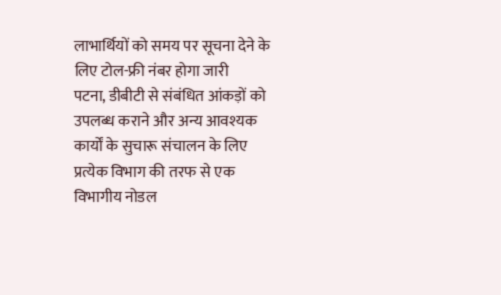लाभार्थियों को समय पर सूचना देने के लिए टोल-फ्री नंबर होगा जारी
पटना, डीबीटी से संबंधित आंकड़ों को उपलब्ध कराने और अन्य आवश्यक कार्यों के सुचारू संचालन के लिए प्रत्येक विभाग की तरफ से एक विभागीय नोडल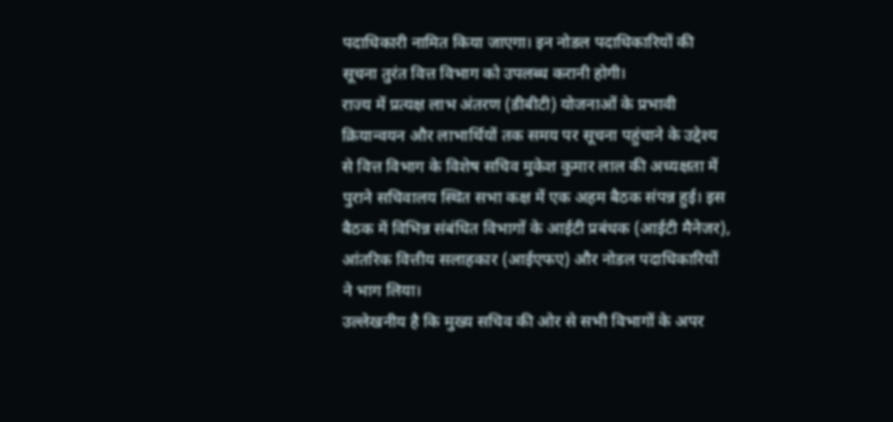पदाधिकारी नामित किया जाएगा। इन नोडल पदाधिकारियों की सूचना तुरंत वित्त विभाग को उपलब्ध करानी होगी।
राज्य में प्रत्यक्ष लाभ अंतरण (डीबीटी) योजनाओं के प्रभावी क्रियान्वयन और लाभार्थियों तक समय पर सूचना पहुंचाने के उद्देश्य से वित्त विभाग के विशेष सचिव मुकेश कुमार लाल की अध्यक्षता में पुराने सचिवालय स्थित सभा कक्ष में एक अहम बैठक संपन्न हुई। इस बैठक में विभिन्न संबंधित विभागों के आईटी प्रबंधक (आईटी मैनेजर), आंतरिक वित्तीय सलाहकार (आईएफए) और नोडल पदाधिकारियों ने भाग लिया।
उल्लेखनीय है कि मुख्य सचिव की ओर से सभी विभागों के अपर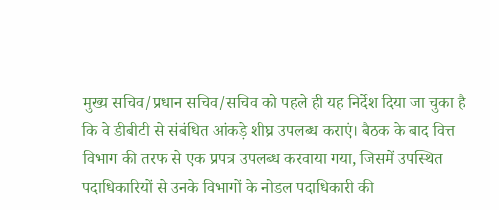मुख्य सचिव/प्रधान सचिव/सचिव को पहले ही यह निर्देश दिया जा चुका है कि वे डीबीटी से संबंधित आंकड़े शीघ्र उपलब्ध कराएं। बैठक के बाद वित्त विभाग की तरफ से एक प्रपत्र उपलब्ध करवाया गया, जिसमें उपस्थित पदाधिकारियों से उनके विभागों के नोडल पदाधिकारी की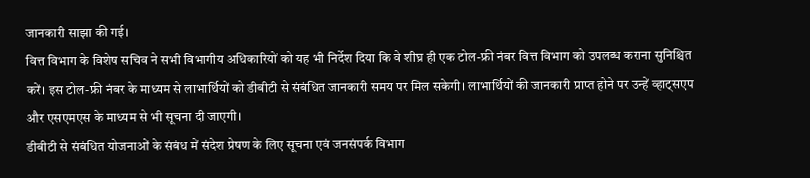जानकारी साझा की गई।
वित्त विभाग के विशेष सचिव ने सभी विभागीय अधिकारियों को यह भी निर्देश दिया कि वे शीघ्र ही एक टोल-फ्री नंबर वित्त विभाग को उपलब्ध कराना सुनिश्चित करें। इस टोल-फ्री नंबर के माध्यम से लाभार्थियों को डीबीटी से संबंधित जानकारी समय पर मिल सकेगी। लाभार्थियों की जानकारी प्राप्त होने पर उन्हें व्हाट्सएप और एसएमएस के माध्यम से भी सूचना दी जाएगी।
डीबीटी से संबंधित योजनाओं के संबंध में संदेश प्रेषण के लिए सूचना एवं जनसंपर्क विभाग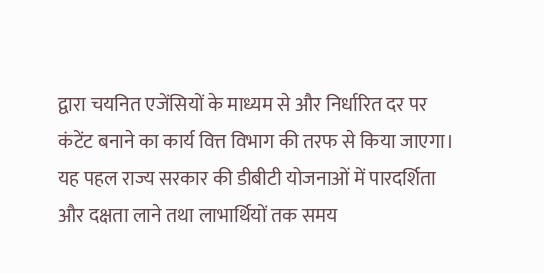द्वारा चयनित एजेंसियों के माध्यम से और निर्धारित दर पर कंटेंट बनाने का कार्य वित्त विभाग की तरफ से किया जाएगा।
यह पहल राज्य सरकार की डीबीटी योजनाओं में पारदर्शिता और दक्षता लाने तथा लाभार्थियों तक समय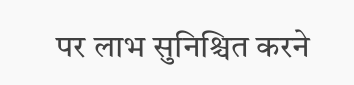पर लाभ सुनिश्चित करने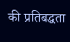की प्रतिबद्धता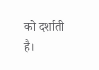को दर्शाती है।